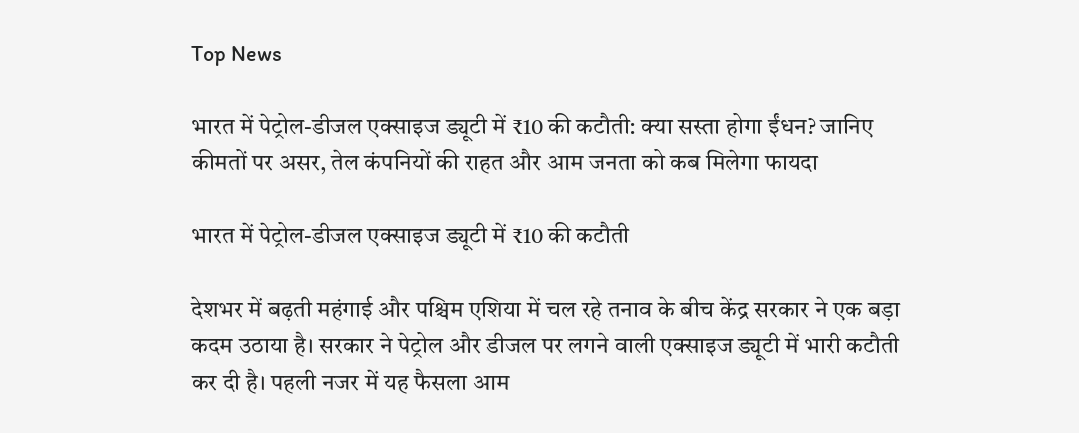Top News

भारत में पेट्रोल-डीजल एक्साइज ड्यूटी में ₹10 की कटौती: क्या सस्ता होगा ईंधन? जानिए कीमतों पर असर, तेल कंपनियों की राहत और आम जनता को कब मिलेगा फायदा

भारत में पेट्रोल-डीजल एक्साइज ड्यूटी में ₹10 की कटौती

देशभर में बढ़ती महंगाई और पश्चिम एशिया में चल रहे तनाव के बीच केंद्र सरकार ने एक बड़ा कदम उठाया है। सरकार ने पेट्रोल और डीजल पर लगने वाली एक्साइज ड्यूटी में भारी कटौती कर दी है। पहली नजर में यह फैसला आम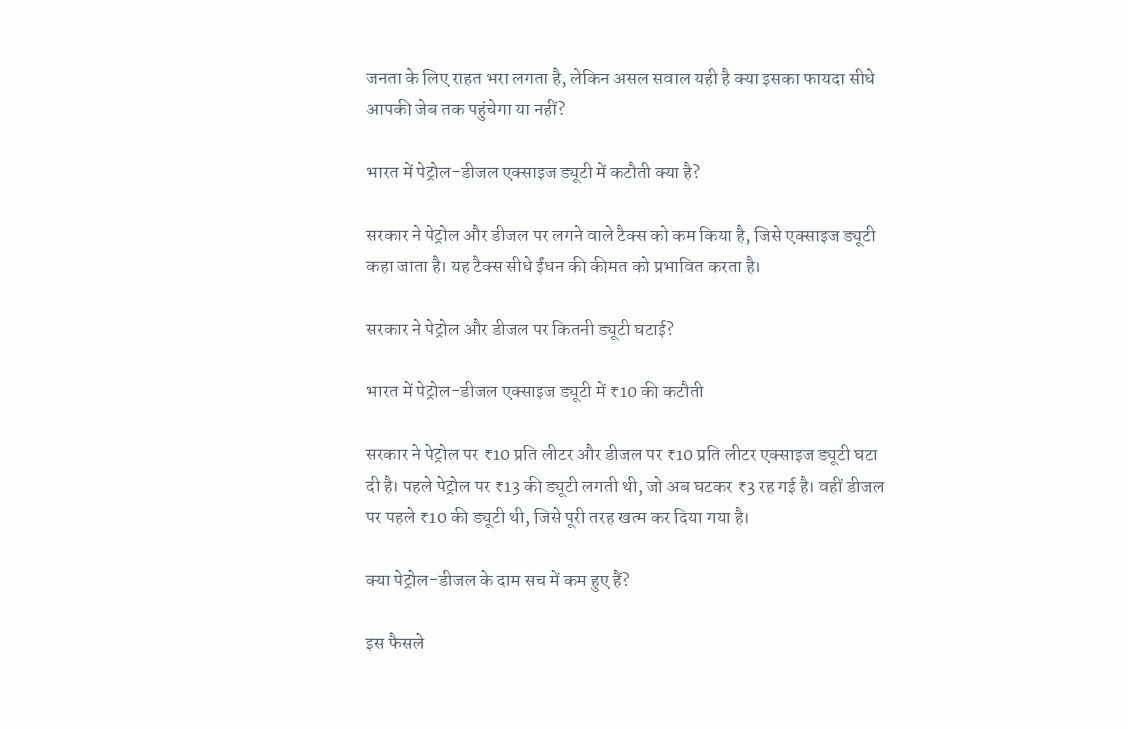जनता के लिए राहत भरा लगता है, लेकिन असल सवाल यही है क्या इसका फायदा सीधे आपकी जेब तक पहुंचेगा या नहीं?

भारत में पेट्रोल-डीजल एक्साइज ड्यूटी में कटौती क्या है?

सरकार ने पेट्रोल और डीजल पर लगने वाले टैक्स को कम किया है, जिसे एक्साइज ड्यूटी कहा जाता है। यह टैक्स सीधे ईंधन की कीमत को प्रभावित करता है।

सरकार ने पेट्रोल और डीजल पर कितनी ड्यूटी घटाई?

भारत में पेट्रोल-डीजल एक्साइज ड्यूटी में ₹10 की कटौती

सरकार ने पेट्रोल पर ₹10 प्रति लीटर और डीजल पर ₹10 प्रति लीटर एक्साइज ड्यूटी घटा दी है। पहले पेट्रोल पर ₹13 की ड्यूटी लगती थी, जो अब घटकर ₹3 रह गई है। वहीं डीजल पर पहले ₹10 की ड्यूटी थी, जिसे पूरी तरह खत्म कर दिया गया है।

क्या पेट्रोल-डीजल के दाम सच में कम हुए हैं?

इस फैसले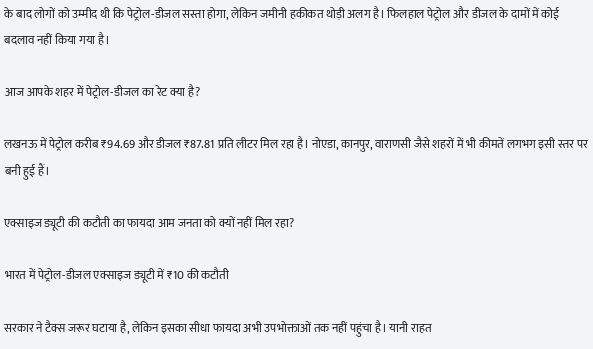के बाद लोगों को उम्मीद थी कि पेट्रोल-डीजल सस्ता होगा, लेकिन जमीनी हकीकत थोड़ी अलग है। फिलहाल पेट्रोल और डीजल के दामों में कोई बदलाव नहीं किया गया है।

आज आपके शहर में पेट्रोल-डीजल का रेट क्या है?

लखनऊ में पेट्रोल करीब ₹94.69 और डीजल ₹87.81 प्रति लीटर मिल रहा है। नोएडा, कानपुर, वाराणसी जैसे शहरों में भी कीमतें लगभग इसी स्तर पर बनी हुई हैं।

एक्साइज ड्यूटी की कटौती का फायदा आम जनता को क्यों नहीं मिल रहा?

भारत में पेट्रोल-डीजल एक्साइज ड्यूटी में ₹10 की कटौती

सरकार ने टैक्स जरूर घटाया है, लेकिन इसका सीधा फायदा अभी उपभोक्ताओं तक नहीं पहुंचा है। यानी राहत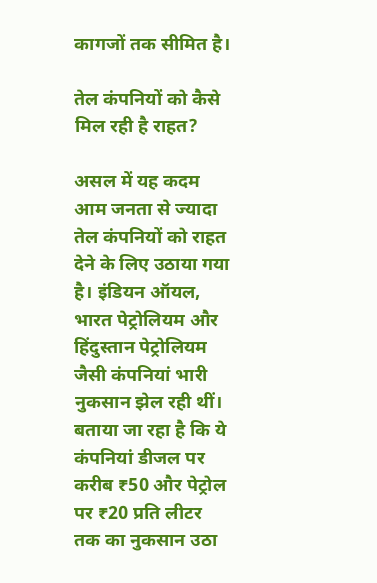कागजों तक सीमित है।

तेल कंपनियों को कैसे मिल रही है राहत?

असल में यह कदम आम जनता से ज्यादा तेल कंपनियों को राहत देने के लिए उठाया गया है। इंडियन ऑयल, भारत पेट्रोलियम और हिंदुस्तान पेट्रोलियम जैसी कंपनियां भारी नुकसान झेल रही थीं। बताया जा रहा है कि ये कंपनियां डीजल पर करीब ₹50 और पेट्रोल पर ₹20 प्रति लीटर तक का नुकसान उठा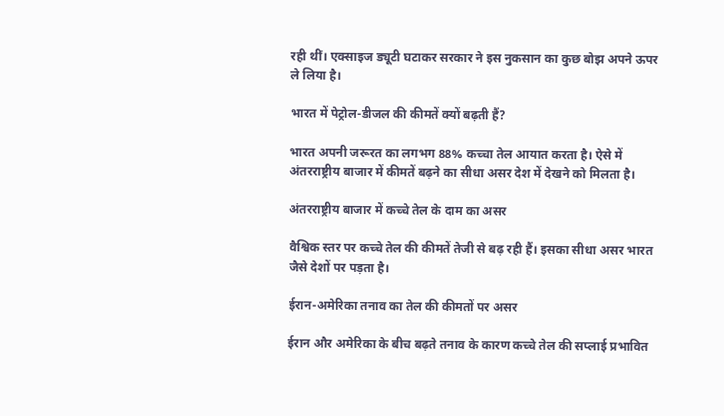रही थीं। एक्साइज ड्यूटी घटाकर सरकार ने इस नुकसान का कुछ बोझ अपने ऊपर ले लिया है।

भारत में पेट्रोल-डीजल की कीमतें क्यों बढ़ती हैं?

भारत अपनी जरूरत का लगभग 88% कच्चा तेल आयात करता है। ऐसे में अंतरराष्ट्रीय बाजार में कीमतें बढ़ने का सीधा असर देश में देखने को मिलता है।

अंतरराष्ट्रीय बाजार में कच्चे तेल के दाम का असर

वैश्विक स्तर पर कच्चे तेल की कीमतें तेजी से बढ़ रही हैं। इसका सीधा असर भारत जैसे देशों पर पड़ता है।

ईरान-अमेरिका तनाव का तेल की कीमतों पर असर

ईरान और अमेरिका के बीच बढ़ते तनाव के कारण कच्चे तेल की सप्लाई प्रभावित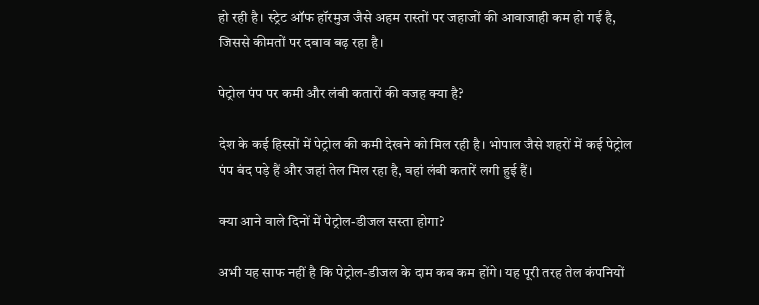हो रही है। स्ट्रेट ऑफ हॉरमुज जैसे अहम रास्तों पर जहाजों की आवाजाही कम हो गई है, जिससे कीमतों पर दबाव बढ़ रहा है।

पेट्रोल पंप पर कमी और लंबी कतारों की वजह क्या है?

देश के कई हिस्सों में पेट्रोल की कमी देखने को मिल रही है। भोपाल जैसे शहरों में कई पेट्रोल पंप बंद पड़े हैं और जहां तेल मिल रहा है, वहां लंबी कतारें लगी हुई हैं।

क्या आने वाले दिनों में पेट्रोल-डीजल सस्ता होगा?

अभी यह साफ नहीं है कि पेट्रोल-डीजल के दाम कब कम होंगे। यह पूरी तरह तेल कंपनियों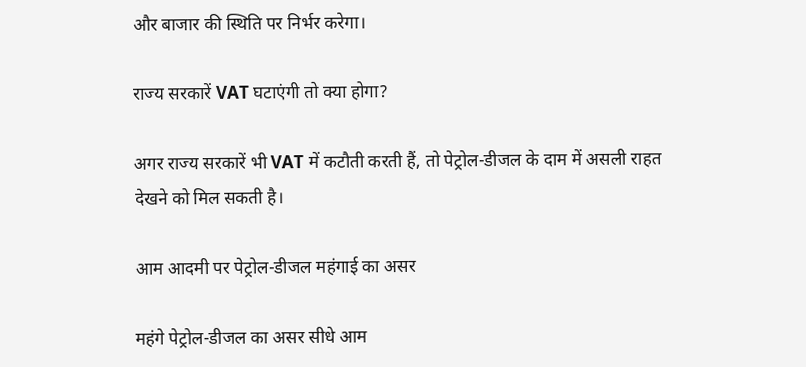और बाजार की स्थिति पर निर्भर करेगा।

राज्य सरकारें VAT घटाएंगी तो क्या होगा?

अगर राज्य सरकारें भी VAT में कटौती करती हैं, तो पेट्रोल-डीजल के दाम में असली राहत देखने को मिल सकती है।

आम आदमी पर पेट्रोल-डीजल महंगाई का असर

महंगे पेट्रोल-डीजल का असर सीधे आम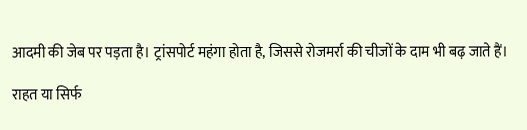आदमी की जेब पर पड़ता है। ट्रांसपोर्ट महंगा होता है, जिससे रोजमर्रा की चीजों के दाम भी बढ़ जाते हैं।

राहत या सिर्फ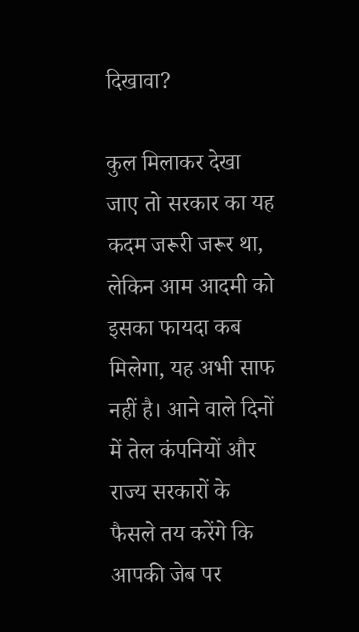दिखावा?

कुल मिलाकर देखा जाए तो सरकार का यह कदम जरूरी जरूर था, लेकिन आम आदमी को इसका फायदा कब मिलेगा, यह अभी साफ नहीं है। आने वाले दिनों में तेल कंपनियों और राज्य सरकारों के फैसले तय करेंगे कि आपकी जेब पर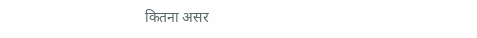कितना असर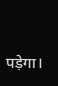पड़ेगा।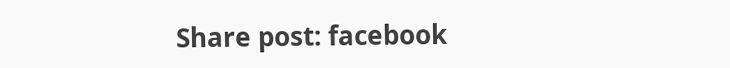Share post: facebook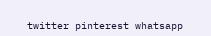twitter pinterest whatsapp